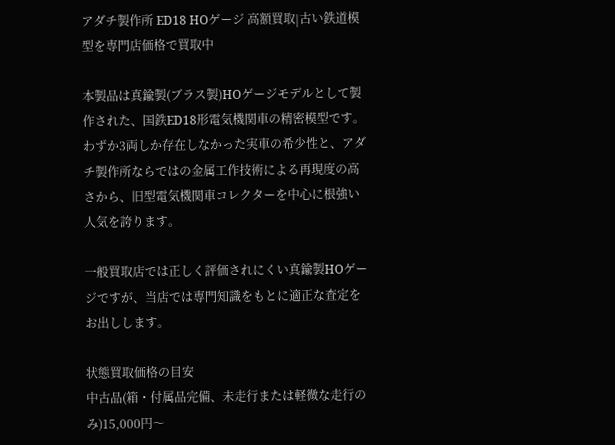アダチ製作所 ED18 HOゲージ 高額買取|古い鉄道模型を専門店価格で買取中

本製品は真鍮製(ブラス製)HOゲージモデルとして製作された、国鉄ED18形電気機関車の精密模型です。わずか3両しか存在しなかった実車の希少性と、アダチ製作所ならではの金属工作技術による再現度の高さから、旧型電気機関車コレクターを中心に根強い人気を誇ります。

一般買取店では正しく評価されにくい真鍮製HOゲージですが、当店では専門知識をもとに適正な査定をお出しします。

状態買取価格の目安
中古品(箱・付属品完備、未走行または軽微な走行のみ)15,000円〜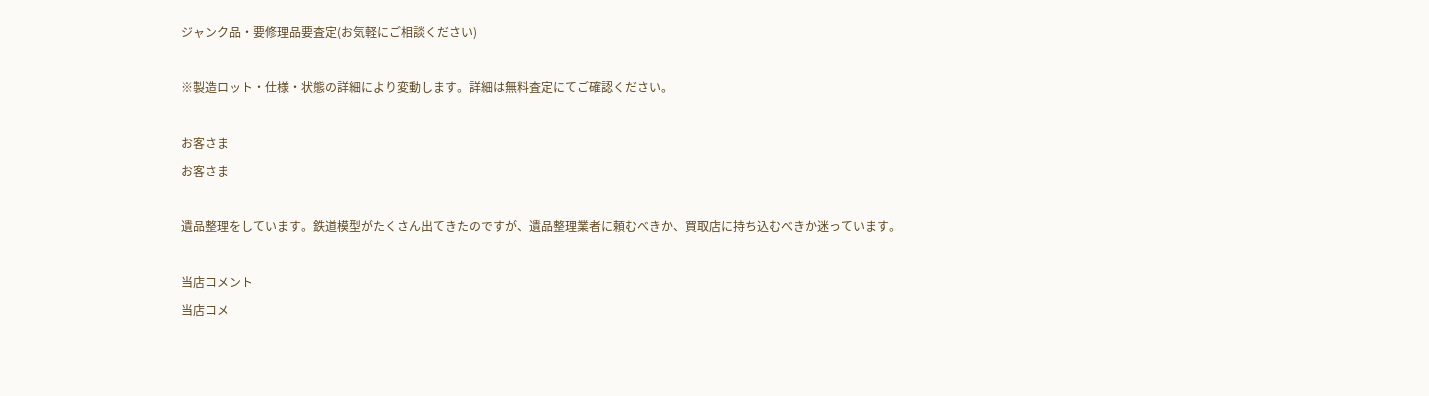ジャンク品・要修理品要査定(お気軽にご相談ください)

※製造ロット・仕様・状態の詳細により変動します。詳細は無料査定にてご確認ください。

お客さま
お客さま

遺品整理をしています。鉄道模型がたくさん出てきたのですが、遺品整理業者に頼むべきか、買取店に持ち込むべきか迷っています。

当店コメント
当店コメ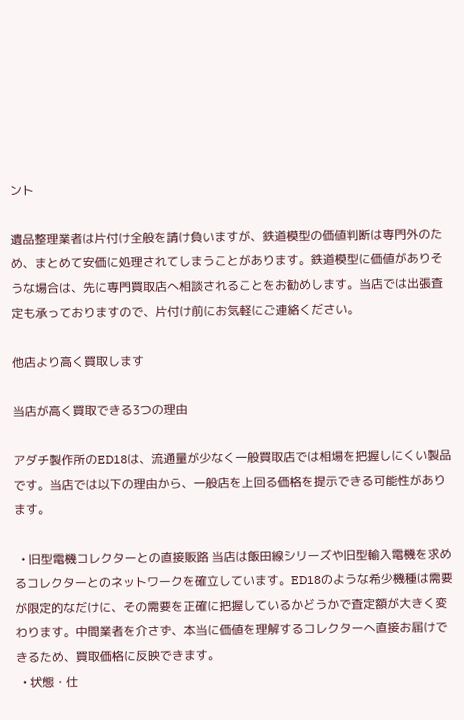ント

遺品整理業者は片付け全般を請け負いますが、鉄道模型の価値判断は専門外のため、まとめて安価に処理されてしまうことがあります。鉄道模型に価値がありそうな場合は、先に専門買取店へ相談されることをお勧めします。当店では出張査定も承っておりますので、片付け前にお気軽にご連絡ください。

他店より高く買取します

当店が高く買取できる3つの理由

アダチ製作所のED18は、流通量が少なく一般買取店では相場を把握しにくい製品です。当店では以下の理由から、一般店を上回る価格を提示できる可能性があります。

  • 旧型電機コレクターとの直接販路 当店は飯田線シリーズや旧型輸入電機を求めるコレクターとのネットワークを確立しています。ED18のような希少機種は需要が限定的なだけに、その需要を正確に把握しているかどうかで査定額が大きく変わります。中間業者を介さず、本当に価値を理解するコレクターへ直接お届けできるため、買取価格に反映できます。
  • 状態・仕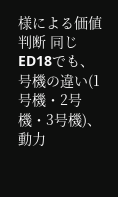様による価値判断 同じED18でも、号機の違い(1号機・2号機・3号機)、動力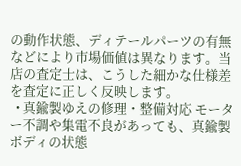の動作状態、ディテールパーツの有無などにより市場価値は異なります。当店の査定士は、こうした細かな仕様差を査定に正しく反映します。
  • 真鍮製ゆえの修理・整備対応 モーター不調や集電不良があっても、真鍮製ボディの状態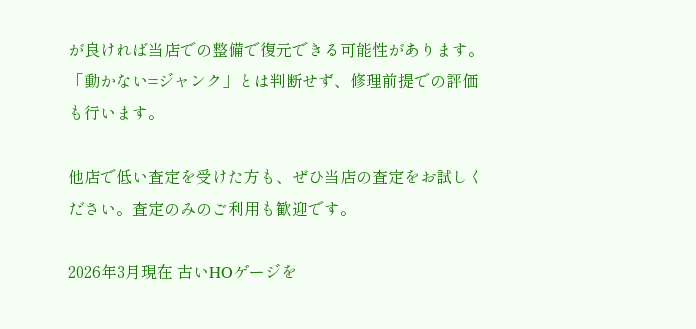が良ければ当店での整備で復元できる可能性があります。「動かない=ジャンク」とは判断せず、修理前提での評価も行います。

他店で低い査定を受けた方も、ぜひ当店の査定をお試しください。査定のみのご利用も歓迎です。

2026年3月現在 古いHOゲージを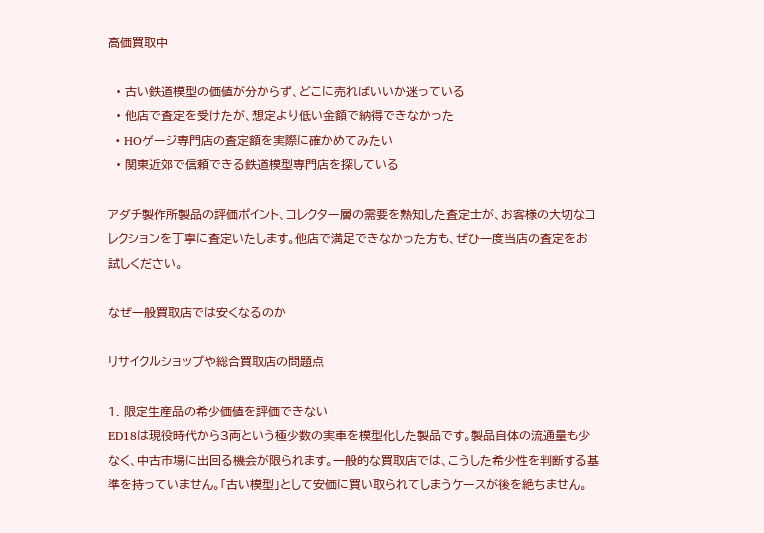高価買取中

  • 古い鉄道模型の価値が分からず、どこに売ればいいか迷っている
  • 他店で査定を受けたが、想定より低い金額で納得できなかった
  • HOゲージ専門店の査定額を実際に確かめてみたい
  • 関東近郊で信頼できる鉄道模型専門店を探している

アダチ製作所製品の評価ポイント、コレクター層の需要を熟知した査定士が、お客様の大切なコレクションを丁寧に査定いたします。他店で満足できなかった方も、ぜひ一度当店の査定をお試しください。

なぜ一般買取店では安くなるのか

リサイクルショップや総合買取店の問題点

1. 限定生産品の希少価値を評価できない
ED18は現役時代から3両という極少数の実車を模型化した製品です。製品自体の流通量も少なく、中古市場に出回る機会が限られます。一般的な買取店では、こうした希少性を判断する基準を持っていません。「古い模型」として安価に買い取られてしまうケースが後を絶ちません。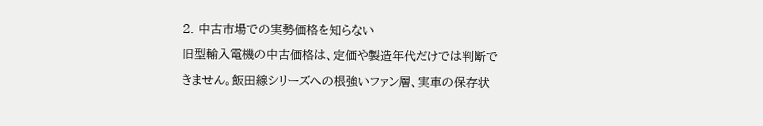2. 中古市場での実勢価格を知らない
旧型輸入電機の中古価格は、定価や製造年代だけでは判断できません。飯田線シリーズへの根強いファン層、実車の保存状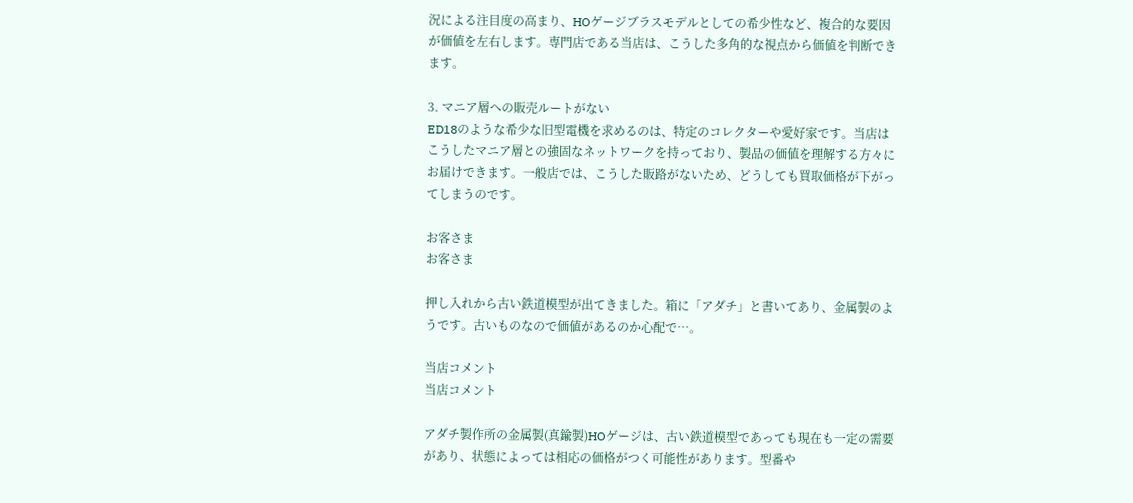況による注目度の高まり、HOゲージブラスモデルとしての希少性など、複合的な要因が価値を左右します。専門店である当店は、こうした多角的な視点から価値を判断できます。

3. マニア層への販売ルートがない
ED18のような希少な旧型電機を求めるのは、特定のコレクターや愛好家です。当店はこうしたマニア層との強固なネットワークを持っており、製品の価値を理解する方々にお届けできます。一般店では、こうした販路がないため、どうしても買取価格が下がってしまうのです。

お客さま
お客さま

押し入れから古い鉄道模型が出てきました。箱に「アダチ」と書いてあり、金属製のようです。古いものなので価値があるのか心配で…。

当店コメント
当店コメント

アダチ製作所の金属製(真鍮製)HOゲージは、古い鉄道模型であっても現在も一定の需要があり、状態によっては相応の価格がつく可能性があります。型番や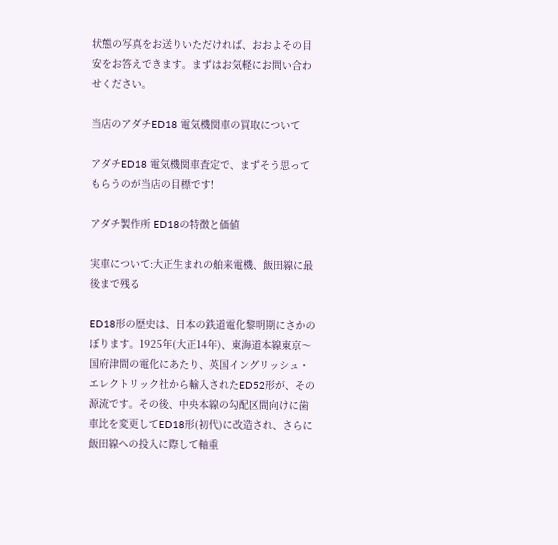状態の写真をお送りいただければ、おおよその目安をお答えできます。まずはお気軽にお問い合わせください。

当店のアダチED18 電気機関車の買取について

アダチED18 電気機関車査定で、まずそう思ってもらうのが当店の目標です!

アダチ製作所 ED18の特徴と価値

実車について:大正生まれの舶来電機、飯田線に最後まで残る

ED18形の歴史は、日本の鉄道電化黎明期にさかのぼります。1925年(大正14年)、東海道本線東京〜国府津間の電化にあたり、英国イングリッシュ・エレクトリック社から輸入されたED52形が、その源流です。その後、中央本線の勾配区間向けに歯車比を変更してED18形(初代)に改造され、さらに飯田線への投入に際して軸重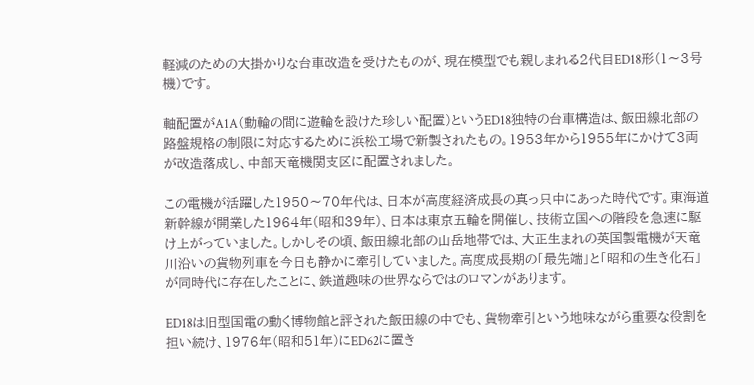軽減のための大掛かりな台車改造を受けたものが、現在模型でも親しまれる2代目ED18形(1〜3号機)です。

軸配置がA1A(動輪の間に遊輪を設けた珍しい配置)というED18独特の台車構造は、飯田線北部の路盤規格の制限に対応するために浜松工場で新製されたもの。1953年から1955年にかけて3両が改造落成し、中部天竜機関支区に配置されました。

この電機が活躍した1950〜70年代は、日本が高度経済成長の真っ只中にあった時代です。東海道新幹線が開業した1964年(昭和39年)、日本は東京五輪を開催し、技術立国への階段を急速に駆け上がっていました。しかしその頃、飯田線北部の山岳地帯では、大正生まれの英国製電機が天竜川沿いの貨物列車を今日も静かに牽引していました。高度成長期の「最先端」と「昭和の生き化石」が同時代に存在したことに、鉄道趣味の世界ならではのロマンがあります。

ED18は旧型国電の動く博物館と評された飯田線の中でも、貨物牽引という地味ながら重要な役割を担い続け、1976年(昭和51年)にED62に置き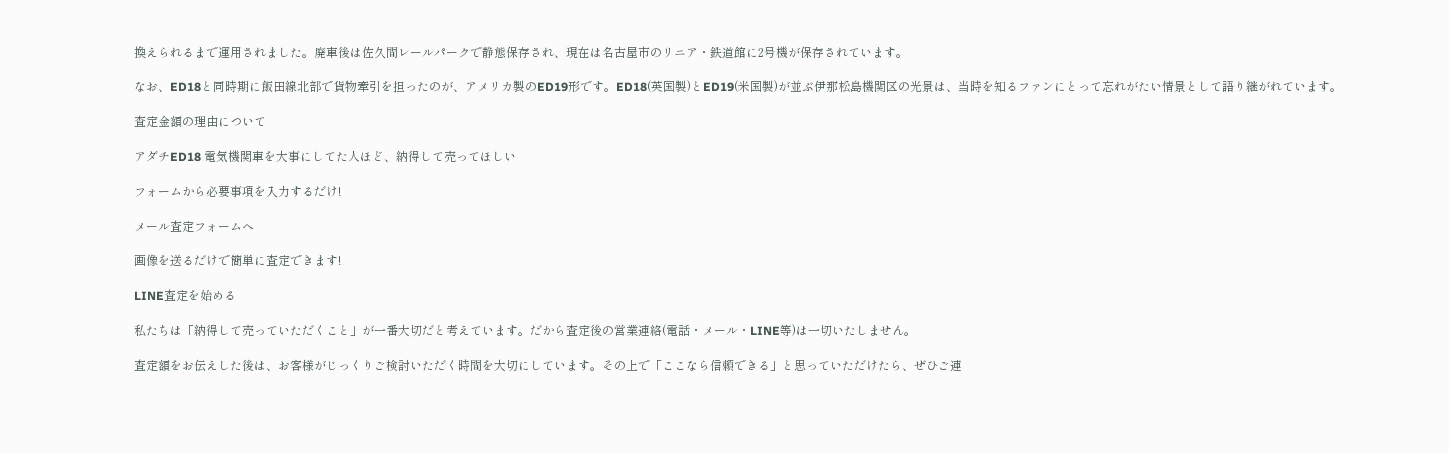換えられるまで運用されました。廃車後は佐久間レールパークで静態保存され、現在は名古屋市のリニア・鉄道館に2号機が保存されています。

なお、ED18と同時期に飯田線北部で貨物牽引を担ったのが、アメリカ製のED19形です。ED18(英国製)とED19(米国製)が並ぶ伊那松島機関区の光景は、当時を知るファンにとって忘れがたい情景として語り継がれています。

査定金額の理由について

アダチED18 電気機関車を大事にしてた人ほど、納得して売ってほしい

フォームから必要事項を入力するだけ!

メール査定フォームへ

画像を送るだけで簡単に査定できます!

LINE査定を始める

私たちは「納得して売っていただくこと」が一番大切だと考えています。だから査定後の営業連絡(電話・メール・LINE等)は一切いたしません。

査定額をお伝えした後は、お客様がじっくりご検討いただく時間を大切にしています。その上で「ここなら信頼できる」と思っていただけたら、ぜひご連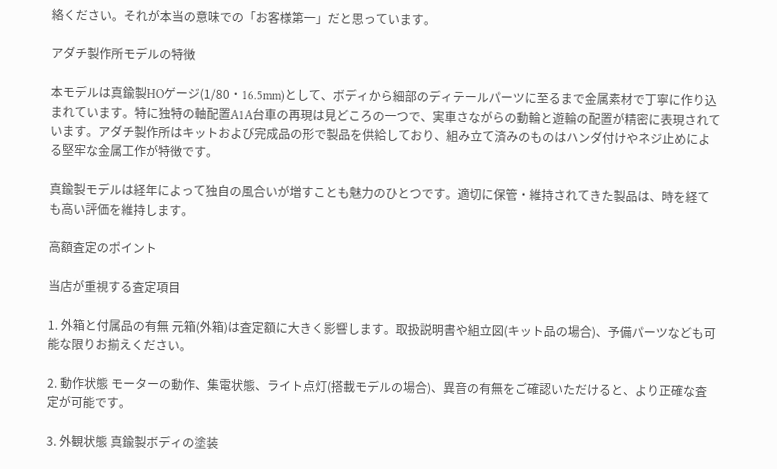絡ください。それが本当の意味での「お客様第一」だと思っています。

アダチ製作所モデルの特徴

本モデルは真鍮製HOゲージ(1/80・16.5mm)として、ボディから細部のディテールパーツに至るまで金属素材で丁寧に作り込まれています。特に独特の軸配置A1A台車の再現は見どころの一つで、実車さながらの動輪と遊輪の配置が精密に表現されています。アダチ製作所はキットおよび完成品の形で製品を供給しており、組み立て済みのものはハンダ付けやネジ止めによる堅牢な金属工作が特徴です。

真鍮製モデルは経年によって独自の風合いが増すことも魅力のひとつです。適切に保管・維持されてきた製品は、時を経ても高い評価を維持します。

高額査定のポイント

当店が重視する査定項目

1. 外箱と付属品の有無 元箱(外箱)は査定額に大きく影響します。取扱説明書や組立図(キット品の場合)、予備パーツなども可能な限りお揃えください。

2. 動作状態 モーターの動作、集電状態、ライト点灯(搭載モデルの場合)、異音の有無をご確認いただけると、より正確な査定が可能です。

3. 外観状態 真鍮製ボディの塗装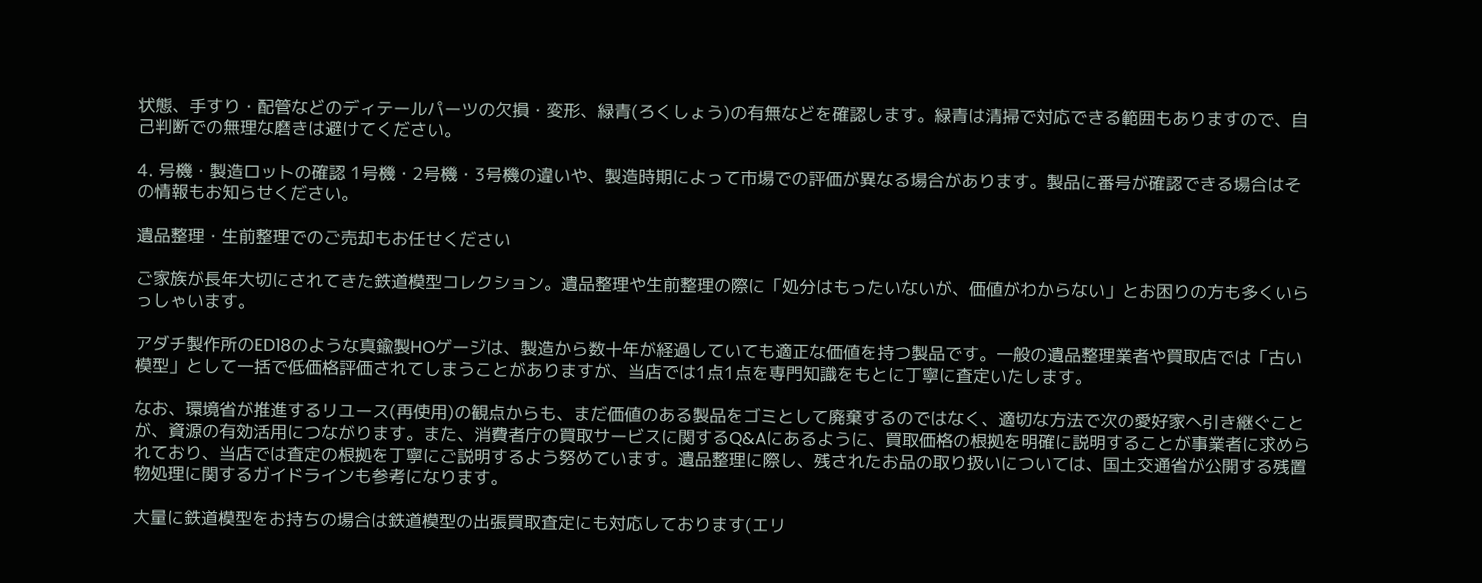状態、手すり・配管などのディテールパーツの欠損・変形、緑青(ろくしょう)の有無などを確認します。緑青は清掃で対応できる範囲もありますので、自己判断での無理な磨きは避けてください。

4. 号機・製造ロットの確認 1号機・2号機・3号機の違いや、製造時期によって市場での評価が異なる場合があります。製品に番号が確認できる場合はその情報もお知らせください。

遺品整理・生前整理でのご売却もお任せください

ご家族が長年大切にされてきた鉄道模型コレクション。遺品整理や生前整理の際に「処分はもったいないが、価値がわからない」とお困りの方も多くいらっしゃいます。

アダチ製作所のED18のような真鍮製HOゲージは、製造から数十年が経過していても適正な価値を持つ製品です。一般の遺品整理業者や買取店では「古い模型」として一括で低価格評価されてしまうことがありますが、当店では1点1点を専門知識をもとに丁寧に査定いたします。

なお、環境省が推進するリユース(再使用)の観点からも、まだ価値のある製品をゴミとして廃棄するのではなく、適切な方法で次の愛好家へ引き継ぐことが、資源の有効活用につながります。また、消費者庁の買取サービスに関するQ&Aにあるように、買取価格の根拠を明確に説明することが事業者に求められており、当店では査定の根拠を丁寧にご説明するよう努めています。遺品整理に際し、残されたお品の取り扱いについては、国土交通省が公開する残置物処理に関するガイドラインも参考になります。

大量に鉄道模型をお持ちの場合は鉄道模型の出張買取査定にも対応しております(エリ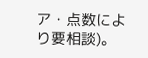ア・点数により要相談)。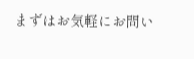まずはお気軽にお問い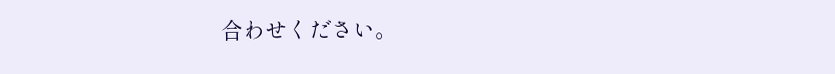合わせください。